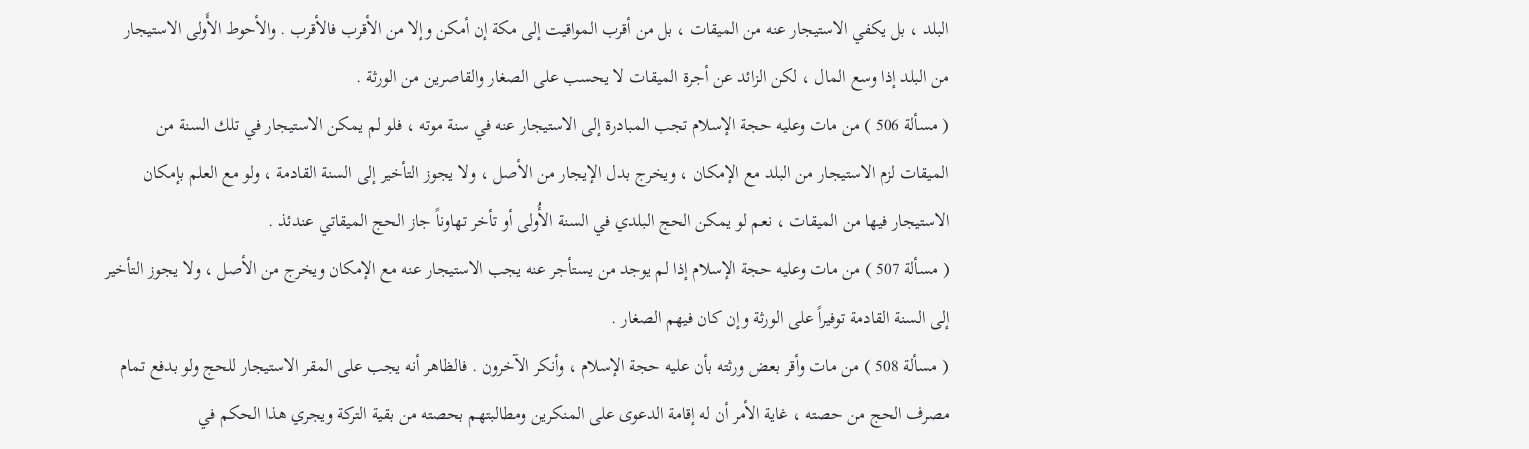البلد ، بل يكفي الاستيجار عنه من الميقات ، بل من أقرب المواقيت إلى مكة إن أمكن وإلا من الأقرب فالأقرب . والأحوط الأَولى الاستيجار من البلد إذا وسع المال ، لكن الزائد عن أجرة الميقات لا يحسب على الصغار والقاصرين من الورثة .
( مسألة 506 ) من مات وعليه حجة الإسلام تجب المبادرة إلى الاستيجار عنه في سنة موته ، فلو لم يمكن الاستيجار في تلك السنة من الميقات لزم الاستيجار من البلد مع الإمكان ، ويخرج بدل الإيجار من الأصل ، ولا يجوز التأخير إلى السنة القادمة ، ولو مع العلم بإمكان الاستيجار فيها من الميقات ، نعم لو يمكن الحج البلدي في السنة الأُولى أو تأخر تهاوناً جاز الحج الميقاتي عندئذ .
( مسألة 507 ) من مات وعليه حجة الإسلام إذا لم يوجد من يستأجر عنه يجب الاستيجار عنه مع الإمكان ويخرج من الأصل ، ولا يجوز التأخير إلى السنة القادمة توفيراً على الورثة وإن كان فيهم الصغار .
( مسألة 508 ) من مات وأقر بعض ورثته بأن عليه حجة الإسلام ، وأنكر الآخرون . فالظاهر أنه يجب على المقر الاستيجار للحج ولو بدفع تمام مصرف الحج من حصته ، غاية الأمر أن له إقامة الدعوى على المنكرين ومطالبتهم بحصته من بقية التركة ويجري هذا الحكم في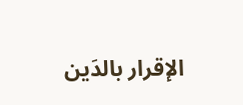الإقرار بالدَين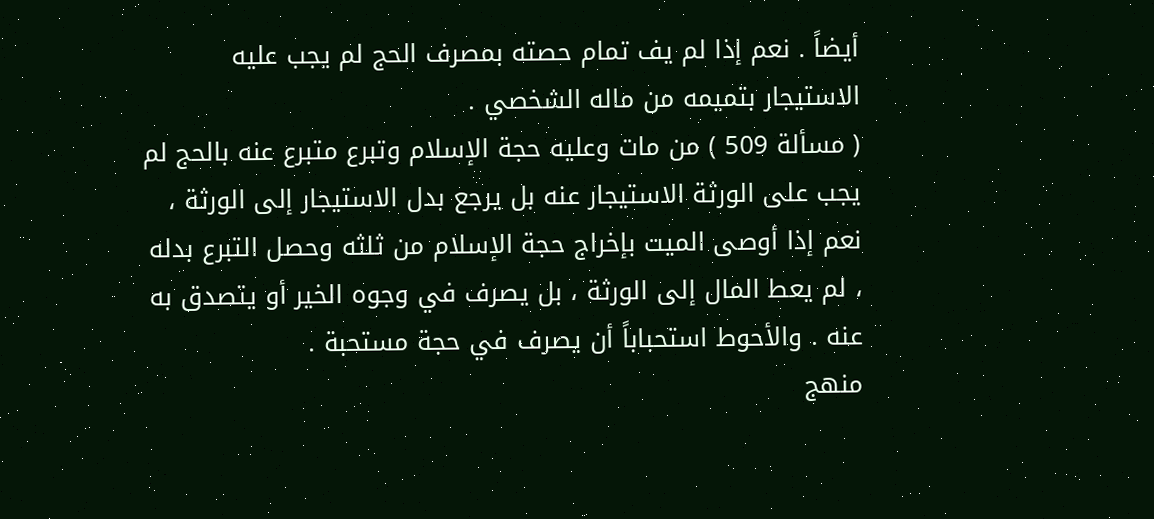أيضاً . نعم إذا لم يف تمام حصته بمصرف الحج لم يجب عليه الاستيجار بتميمه من ماله الشخصي .
( مسألة 509 ) من مات وعليه حجة الإسلام وتبرع متبرع عنه بالحج لم يجب على الورثة الاستيجار عنه بل يرجع بدل الاستيجار إلى الورثة ، نعم إذا أوصى الميت بإخراج حجة الإسلام من ثلثه وحصل التبرع بدله ، لم يعط المال إلى الورثة ، بل يصرف في وجوه الخير أو يتصدق به عنه . والأحوط استحباباً أن يصرف في حجة مستحبة .
منهج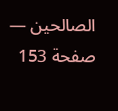الصالحين — صفحة 153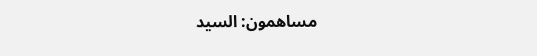مساهمون: السيد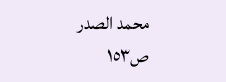محمد الصدر
ص١٥٣